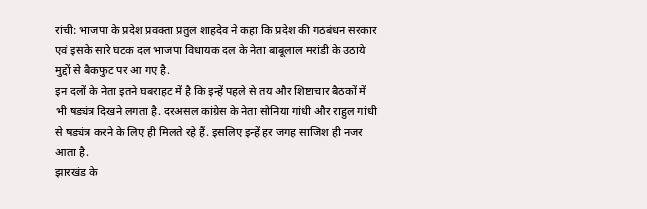रांची: भाजपा के प्रदेश प्रवक्ता प्रतुल शाहदेव ने कहा कि प्रदेश की गठबंधन सरकार एवं इसके सारे घटक दल भाजपा विधायक दल के नेता बाबूलाल मरांडी के उठाये मुद्दों से बैकफुट पर आ गए है.
इन दलों के नेता इतने घबराहट में है कि इन्हें पहले से तय और शिष्टाचार बैठकों में भी षड्यंत्र दिखने लगता है. दरअसल कांग्रेस के नेता सोनिया गांधी और राहुल गांधी से षड्यंत्र करने के लिए ही मिलते रहे हैं. इसलिए इन्हें हर जगह साजिश ही नजर आता है.
झारखंड के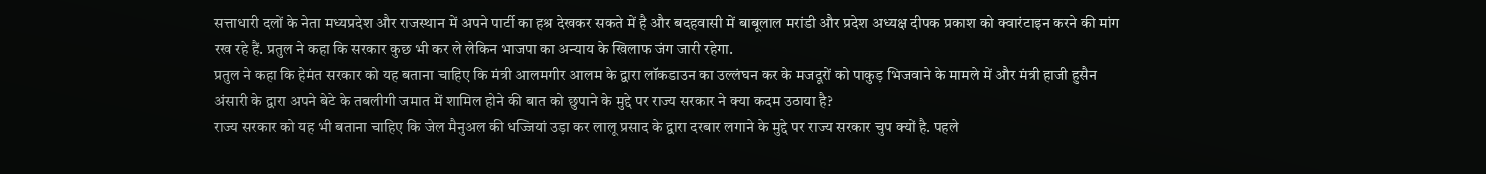सत्ताधारी दलों के नेता मध्यप्रदेश और राजस्थान में अपने पार्टी का हश्र देखकर सकते में है और बदहवासी में बाबूलाल मरांडी और प्रदेश अध्यक्ष दीपक प्रकाश को क्वारंटाइन करने की मांग रख रहे हैं. प्रतुल ने कहा कि सरकार कुछ भी कर ले लेकिन भाजपा का अन्याय के खिलाफ जंग जारी रहेगा.
प्रतुल ने कहा कि हेमंत सरकार को यह बताना चाहिए कि मंत्री आलमगीर आलम के द्वारा लॉकडाउन का उल्लंघन कर के मजदूरों को पाकुड़ भिजवाने के मामले में और मंत्री हाजी हुसैन अंसारी के द्वारा अपने बेटे के तबलीगी जमात में शामिल होने की बात को छुपाने के मुद्दे पर राज्य सरकार ने क्या कदम उठाया है?
राज्य सरकार को यह भी बताना चाहिए कि जेल मैनुअल की धज्जियां उड़ा कर लालू प्रसाद के द्वारा दरबार लगाने के मुद्दे पर राज्य सरकार चुप क्यों है. पहले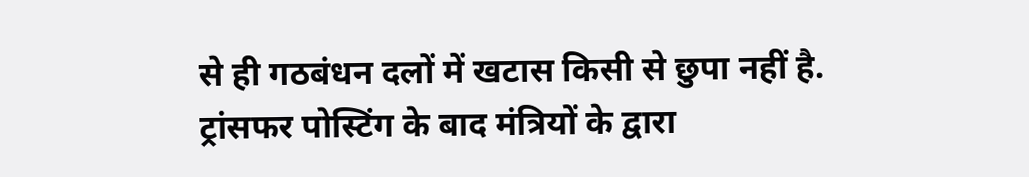से ही गठबंधन दलों में खटास किसी से छुपा नहीं है.
ट्रांसफर पोस्टिंग के बाद मंत्रियों के द्वारा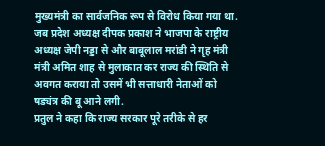मुख्यमंत्री का सार्वजनिक रूप से विरोध किया गया था. जब प्रदेश अध्यक्ष दीपक प्रकाश ने भाजपा के राष्ट्रीय अध्यक्ष जेपी नड्डा से और बाबूलाल मरांडी ने गृह मंत्री मंत्री अमित शाह से मुलाकात कर राज्य की स्थिति से अवगत कराया तो उसमें भी सत्ताधारी नेताओं को षड्यंत्र की बू आने लगी.
प्रतुल ने कहा कि राज्य सरकार पूरे तरीके से हर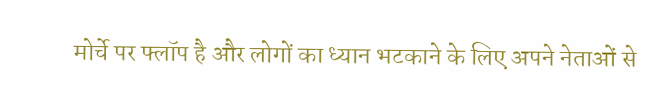मोर्चे पर फ्लॉप है और लोगों का ध्यान भटकाने के लिए अपने नेताओं से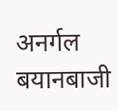अनर्गल बयानबाजी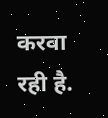करवा रही है.